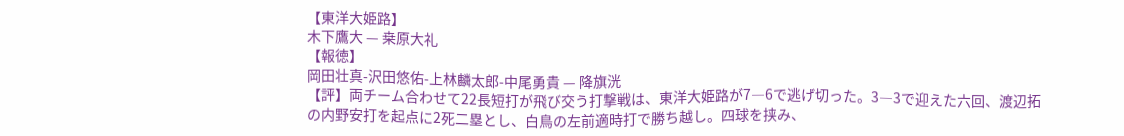【東洋大姫路】
木下鷹大 — 桒原大礼
【報徳】
岡田壮真-沢田悠佑-上林麟太郎-中尾勇貴 — 降旗洸
【評】両チーム合わせて22長短打が飛び交う打撃戦は、東洋大姫路が7―6で逃げ切った。3―3で迎えた六回、渡辺拓の内野安打を起点に2死二塁とし、白鳥の左前適時打で勝ち越し。四球を挟み、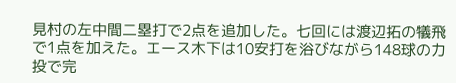見村の左中間二塁打で2点を追加した。七回には渡辺拓の犠飛で1点を加えた。エース木下は10安打を浴びながら148球の力投で完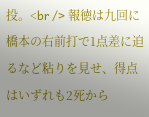投。<br /> 報徳は九回に橋本の右前打で1点差に迫るなど粘りを見せ、得点はいずれも2死から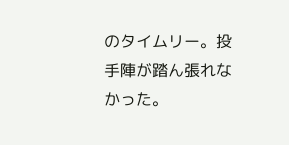のタイムリー。投手陣が踏ん張れなかった。